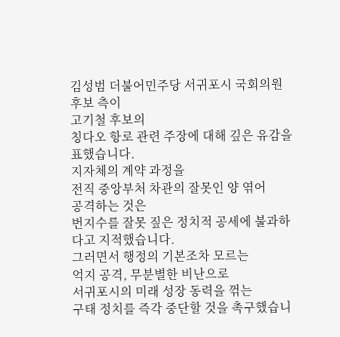김성범 더불어민주당 서귀포시 국회의원 후보 측이
고기철 후보의
칭다오 항로 관련 주장에 대해 깊은 유감을 표했습니다.
지자체의 계약 과정을
전직 중앙부처 차관의 잘못인 양 엮어
공격하는 것은
번지수를 잘못 짚은 정치적 공세에 불과하다고 지적했습니다.
그러면서 행정의 기본조차 모르는
억지 공격, 무분별한 비난으로
서귀포시의 미래 성장 동력을 꺾는
구태 정치를 즉각 중단할 것을 촉구했습니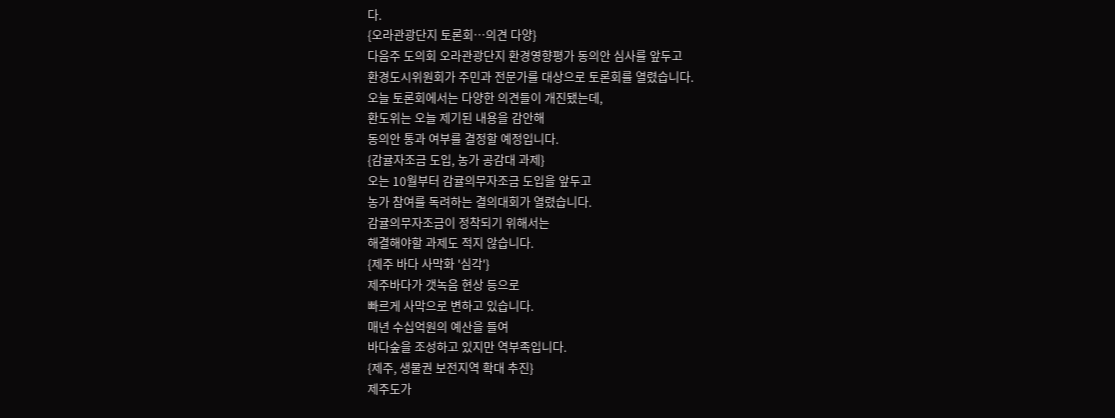다.
{오라관광단지 토론회…의견 다양}
다음주 도의회 오라관광단지 환경영향평가 동의안 심사를 앞두고
환경도시위원회가 주민과 전문가를 대상으로 토론회를 열렸습니다.
오늘 토론회에서는 다양한 의견들이 개진됐는데,
환도위는 오늘 제기된 내용을 감안해
동의안 통과 여부를 결정할 예정입니다.
{감귤자조금 도입, 농가 공감대 과제}
오는 10월부터 감귤의무자조금 도입을 앞두고
농가 참여를 독려하는 결의대회가 열렸습니다.
감귤의무자조금이 정착되기 위해서는
해결해야할 과제도 적지 않습니다.
{제주 바다 사막화 '심각'}
제주바다가 갯녹음 현상 등으로
빠르게 사막으로 변하고 있습니다.
매년 수십억원의 예산을 들여
바다숲을 조성하고 있지만 역부족입니다.
{제주, 생물권 보전지역 확대 추진}
제주도가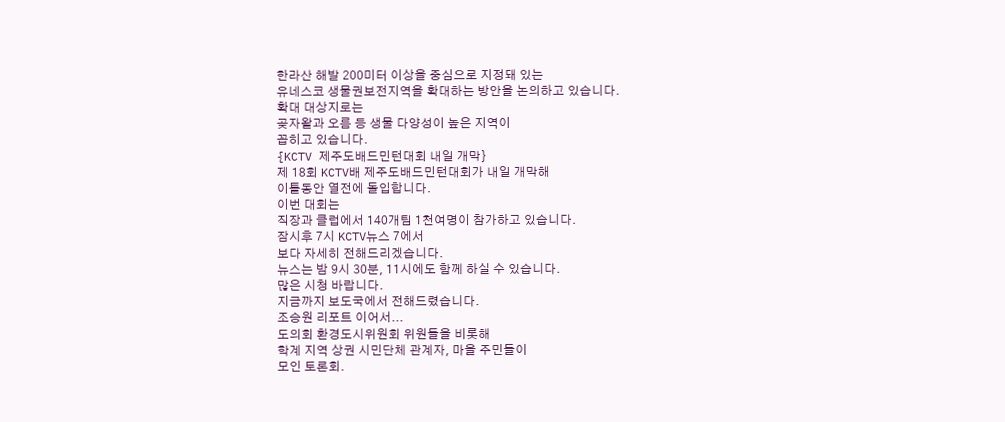한라산 해발 200미터 이상을 중심으로 지정돼 있는
유네스코 생물권보전지역을 확대하는 방안을 논의하고 있습니다.
확대 대상지로는
곶자왈과 오름 등 생물 다양성이 높은 지역이
꼽히고 있습니다.
{KCTV 제주도배드민턴대회 내일 개막}
제 18회 KCTV배 제주도배드민턴대회가 내일 개막해
이틀동안 열전에 돌입합니다.
이번 대회는
직장과 클럽에서 140개팀 1천여명이 참가하고 있습니다.
잠시후 7시 KCTV뉴스 7에서
보다 자세히 전해드리겠습니다.
뉴스는 밤 9시 30분, 11시에도 함께 하실 수 있습니다.
많은 시청 바랍니다.
지금까지 보도국에서 전해드렸습니다.
조승원 리포트 이어서...
도의회 환경도시위원회 위원들을 비롯해
학계 지역 상권 시민단체 관계자, 마을 주민들이
모인 토론회.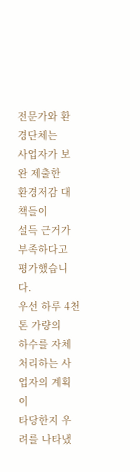전문가와 환경단체는
사업자가 보완 제출한
환경저감 대책들이
설득 근거가 부족하다고
평가했습니다.
우선 하루 4천톤 가량의
하수를 자체처리하는 사업자의 계획이
타당한지 우려를 나타냈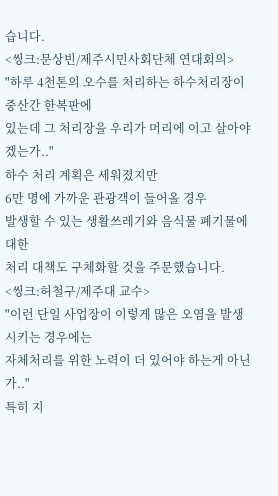습니다.
<씽크:문상빈/제주시민사회단체 연대회의>
"하루 4천톤의 오수를 처리하는 하수처리장이 중산간 한복판에
있는데 그 처리장을 우리가 머리에 이고 살아야 겠는가.."
하수 처리 계획은 세워졌지만
6만 명에 가까운 관광객이 들어올 경우
발생할 수 있는 생활쓰레기와 음식물 폐기물에 대한
처리 대책도 구체화할 것을 주문했습니다.
<씽크:허철구/제주대 교수>
"이런 단일 사업장이 이렇게 많은 오염을 발생시키는 경우에는
자체처리를 위한 노력이 더 있어야 하는게 아닌가.."
특히 지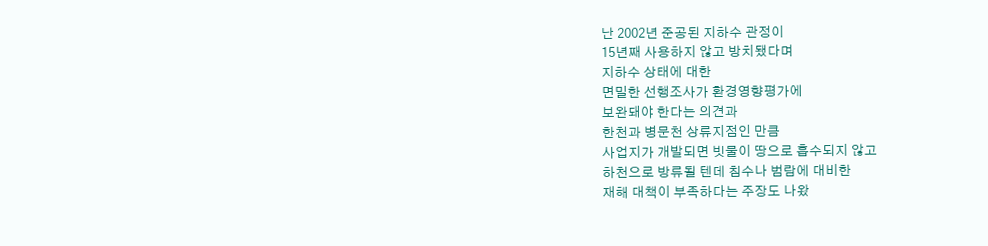난 2002년 준공된 지하수 관정이
15년째 사용하지 않고 방치됐다며
지하수 상태에 대한
면밀한 선행조사가 환경영향평가에
보완돼야 한다는 의견과
한천과 병문천 상류지점인 만큼
사업지가 개발되면 빗물이 땅으로 흡수되지 않고
하천으로 방류될 텐데 침수나 범람에 대비한
재해 대책이 부족하다는 주장도 나왔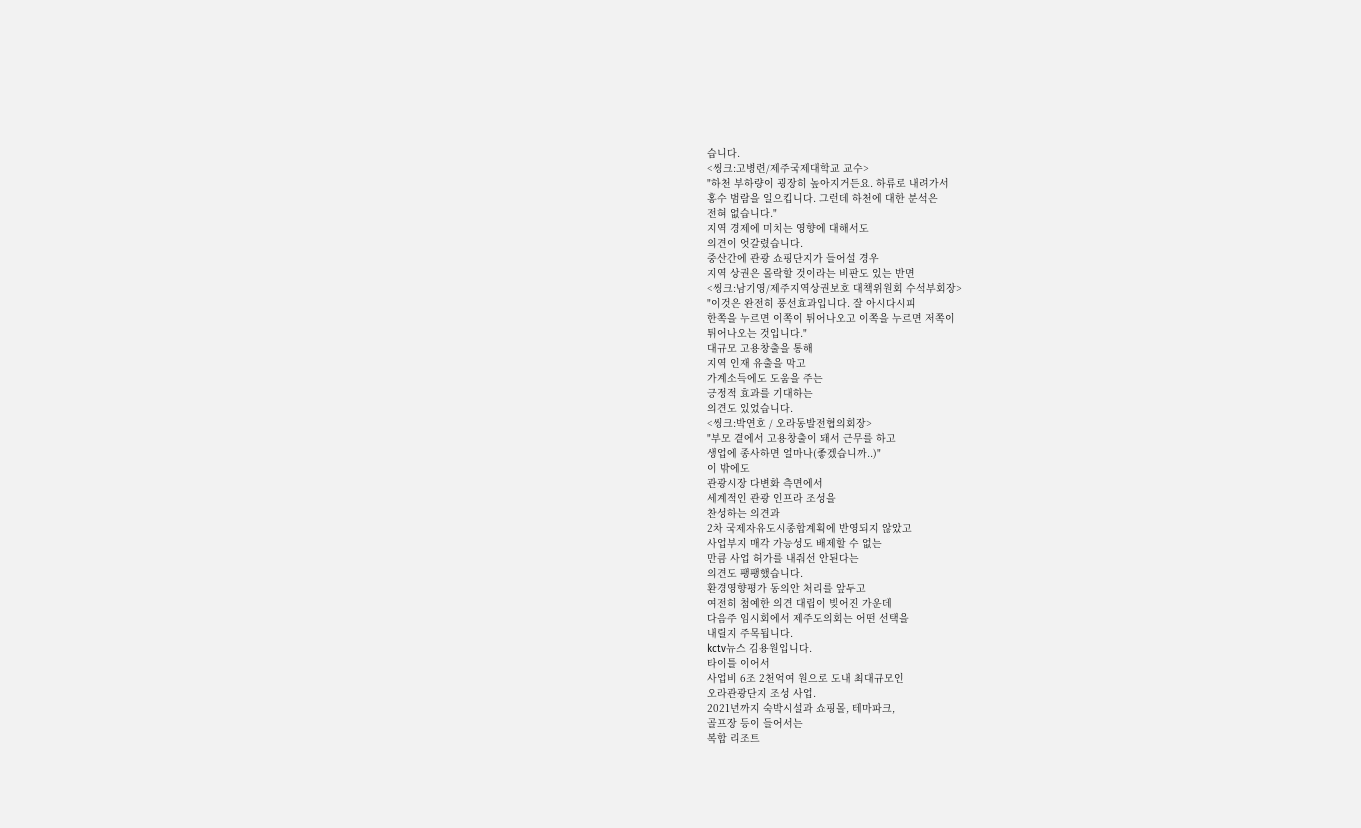습니다.
<씽크:고병련/제주국제대학교 교수>
"하천 부하량이 굉장히 높아지거든요. 하류로 내려가서
홍수 범람을 일으킵니다. 그런데 하천에 대한 분석은
전혀 없습니다."
지역 경제에 미치는 영향에 대해서도
의견이 엇갈렸습니다.
중산간에 관광 쇼핑단지가 들어설 경우
지역 상권은 몰락할 것이라는 비판도 있는 반면
<씽크:남기영/제주지역상권보호 대책위원회 수석부회장>
"이것은 완전히 풍선효과입니다. 잘 아시다시피
한쪽을 누르면 이쪽이 튀어나오고 이쪽을 누르면 저쪽이
튀어나오는 것입니다."
대규모 고용창출을 통해
지역 인재 유출을 막고
가계소득에도 도움을 주는
긍정적 효과를 기대하는
의견도 있었습니다.
<씽크:박연호 / 오라동발전협의회장>
"부모 곁에서 고용창출이 돼서 근무를 하고
생업에 종사하면 얼마나(좋겠습니까..)"
이 밖에도
관광시장 다변화 측면에서
세계적인 관광 인프라 조성을
찬성하는 의견과
2차 국제자유도시종합계획에 반영되지 않았고
사업부지 매각 가능성도 배제할 수 없는
만큼 사업 허가를 내줘선 안된다는
의견도 팽팽했습니다.
환경영향평가 동의안 처리를 앞두고
여전히 첨예한 의견 대립이 빚어진 가운데
다음주 임시회에서 제주도의회는 어떤 선택을
내릴지 주목됩니다.
kctv뉴스 김용원입니다.
타이틀 이어서
사업비 6조 2천억여 원으로 도내 최대규모인
오라관광단지 조성 사업.
2021년까지 숙박시설과 쇼핑몰, 테마파크,
골프장 등이 들어서는
복합 리조트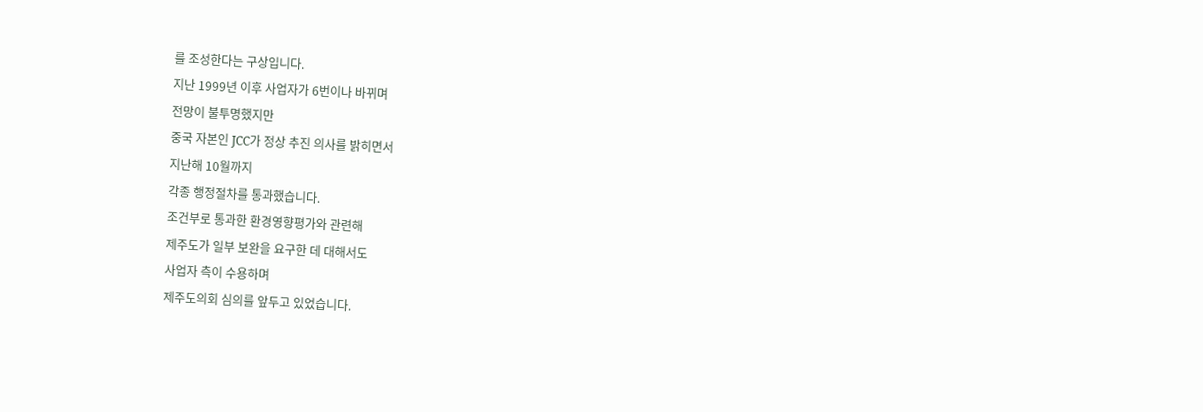를 조성한다는 구상입니다.
지난 1999년 이후 사업자가 6번이나 바뀌며
전망이 불투명했지만
중국 자본인 JCC가 정상 추진 의사를 밝히면서
지난해 10월까지
각종 행정절차를 통과했습니다.
조건부로 통과한 환경영향평가와 관련해
제주도가 일부 보완을 요구한 데 대해서도
사업자 측이 수용하며
제주도의회 심의를 앞두고 있었습니다.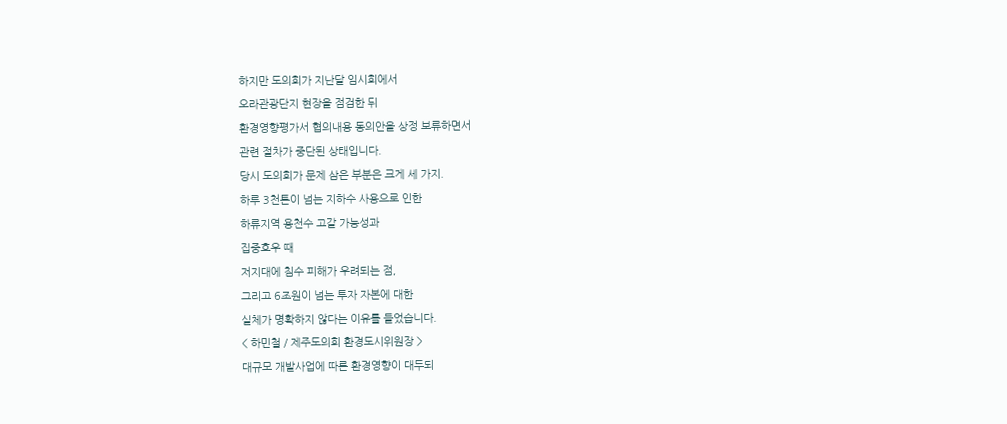하지만 도의회가 지난달 임시회에서
오라관광단지 현장을 점검한 뒤
환경영향평가서 협의내용 동의안을 상정 보류하면서
관련 절차가 중단된 상태입니다.
당시 도의회가 문제 삼은 부분은 크게 세 가지.
하루 3천톤이 넘는 지하수 사용으로 인한
하류지역 용천수 고갈 가능성과
집중호우 때
저지대에 침수 피해가 우려되는 점,
그리고 6조원이 넘는 투자 자본에 대한
실체가 명확하지 않다는 이유를 들었습니다.
< 하민철 / 제주도의회 환경도시위원장 >
대규모 개발사업에 따른 환경영향이 대두되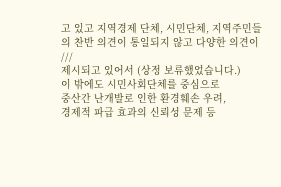고 있고 지역경제 단체, 시민단체, 지역주민들의 찬반 의견이 통일되지 않고 다양한 의견이
///
제시되고 있어서 (상정 보류했었습니다.)
이 밖에도 시민사회단체를 중심으로
중산간 난개발로 인한 환경훼손 우려,
경제적 파급 효과의 신뢰성 문제 등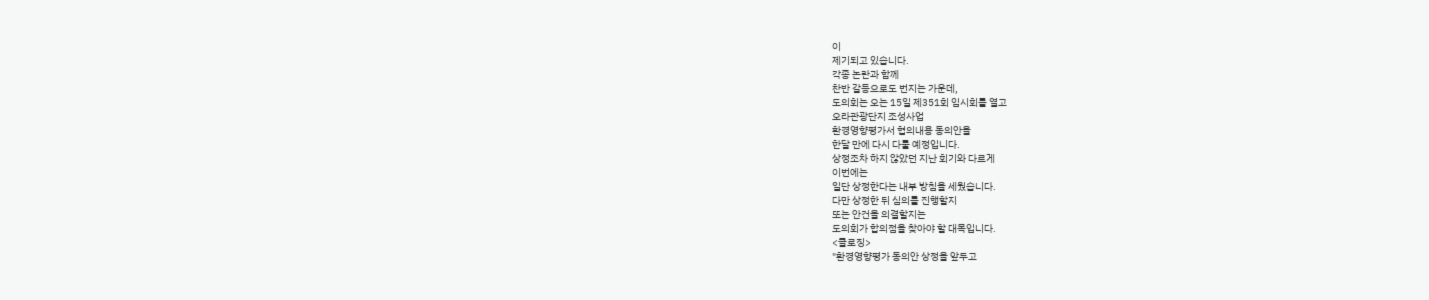이
제기되고 있습니다.
각종 논란과 함께
찬반 갈등으로도 번지는 가운데,
도의회는 오는 15일 제351회 임시회를 열고
오라관광단지 조성사업
환경영향평가서 협의내용 동의안을
한달 만에 다시 다룰 예정입니다.
상정조차 하지 않았던 지난 회기와 다르게
이번에는
일단 상정한다는 내부 방침을 세웠습니다.
다만 상정한 뒤 심의를 진행할지
또는 안건을 의결할지는
도의회가 합의점을 찾아야 할 대목입니다.
<클로징>
"환경영향평가 동의안 상정을 앞두고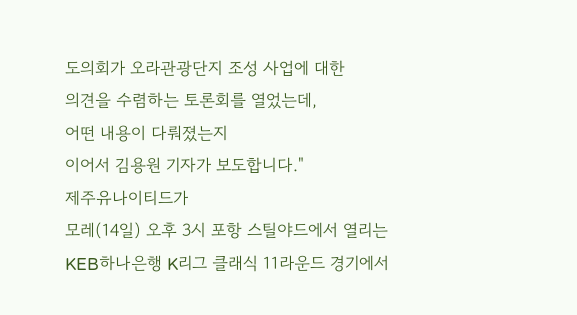도의회가 오라관광단지 조성 사업에 대한
의견을 수렴하는 토론회를 열었는데,
어떤 내용이 다뤄졌는지
이어서 김용원 기자가 보도합니다."
제주유나이티드가
모레(14일) 오후 3시 포항 스틸야드에서 열리는
KEB하나은행 K리그 클래식 11라운드 경기에서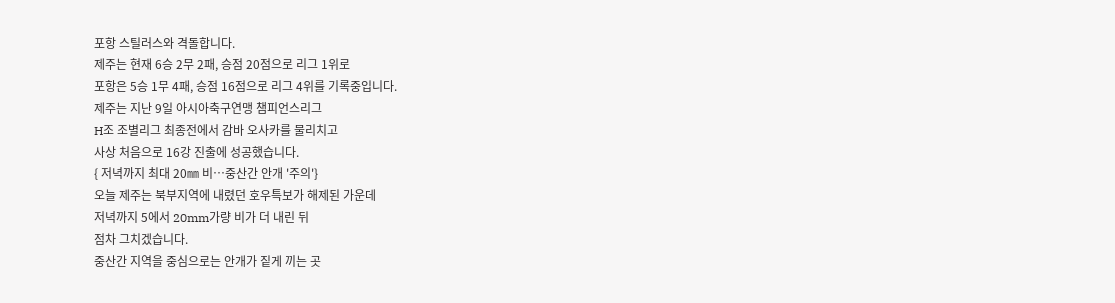포항 스틸러스와 격돌합니다.
제주는 현재 6승 2무 2패, 승점 20점으로 리그 1위로
포항은 5승 1무 4패, 승점 16점으로 리그 4위를 기록중입니다.
제주는 지난 9일 아시아축구연맹 챔피언스리그
H조 조별리그 최종전에서 감바 오사카를 물리치고
사상 처음으로 16강 진출에 성공했습니다.
{ 저녁까지 최대 20㎜ 비…중산간 안개 '주의'}
오늘 제주는 북부지역에 내렸던 호우특보가 해제된 가운데
저녁까지 5에서 20mm가량 비가 더 내린 뒤
점차 그치겠습니다.
중산간 지역을 중심으로는 안개가 짙게 끼는 곳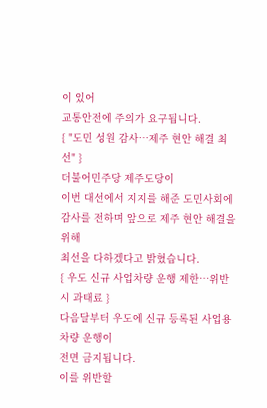이 있어
교통안전에 주의가 요구됩니다.
{ "도민 성원 감사…제주 현안 해결 최선" }
더불어민주당 제주도당이
이번 대선에서 지지를 해준 도민사회에
감사를 전하며 앞으로 제주 현안 해결을 위해
최선을 다하겠다고 밝혔습니다.
{ 우도 신규 사업차량 운행 제한…위반시 과태료 }
다음달부터 우도에 신규 등록된 사업용 차량 운행이
전면 금지됩니다.
이를 위반할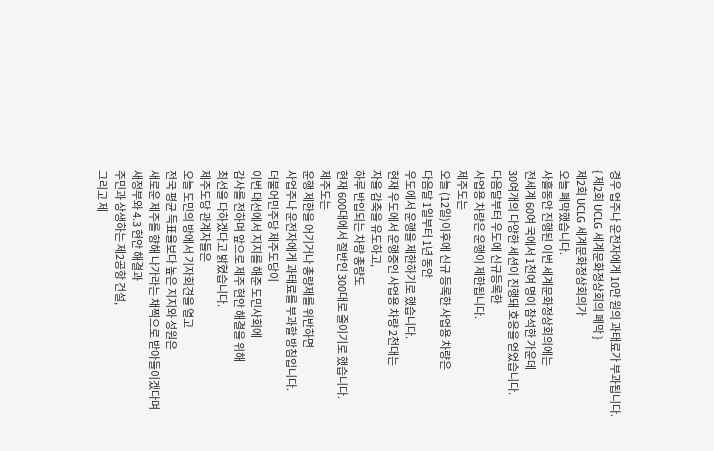경우 업주나 운전자에게 10만 원의 과태료가 부과됩니다.
{ 제2회 UCLG 세계문화정상회의 폐막 }
제2회 UCLG 세계문화정상회의가
오늘 폐막했습니다.
사흘동안 진행된 이번 세계문화정상회의에는
전세계 60여 국에서 1천여 명이 참석한 가운데
30여개의 다양한 세션이 진행돼 호응을 얻었습니다.
다음달부터 우도에 신규등록한
사업용 차량은 운행이 제한됩니다.
제주도는
오늘 (12일)이후에 신규 등록한 사업용 차량은
다음달 1일부터 1년 동안
우도에서 운행을 제한하기로 했습니다.
현재 우도에서 운행중인 사업용 차량 2천대는
자율 감축을 유도하고,
하루 반입되는 차량 총량도
현재 600대에서 절반인 300대로 줄이기로 했습니다.
제주도는
운행 제한을 어기거나 총량제를 위반하면
사업주나 운전자에게 과태료를 부과할 방침입니다.
더불어민주당 제주도당이
이번 대선에서 지지를 해준 도민사회에
감사를 전하며 앞으로 제주 현안 해결을 위해
최선을 다하겠다고 밝혔습니다.
제주도당 관계자들은
오늘 도민의 방에서 기자회견을 열고
전국 평균 득표율보다 높은 지지와 성원은
새로운 제주를 향해 나가라는 채찍으로 받아들이겠다며
새정부와 4.3 현안 해결과
주민과 상생하는 제2공항 건설,
그리고 제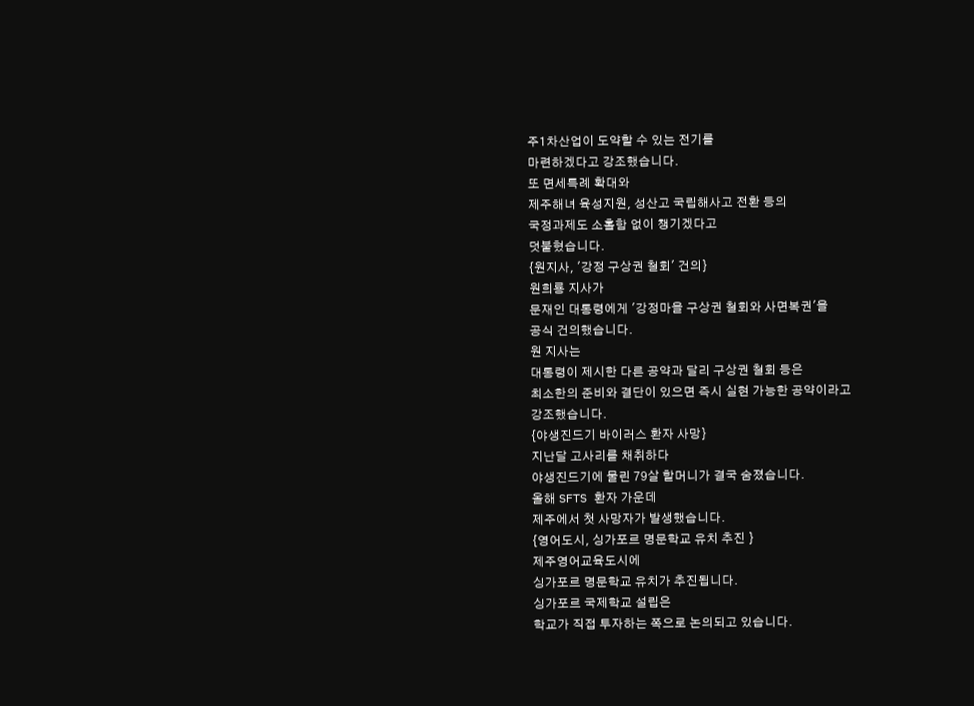주1차산업이 도약할 수 있는 전기를
마련하겠다고 강조했습니다.
또 면세특례 확대와
제주해녀 육성지원, 성산고 국립해사고 전환 등의
국정과제도 소홀함 없이 챙기겠다고
덧붙혔습니다.
{원지사, '강정 구상권 철회' 건의}
원희룡 지사가
문재인 대통령에게 '강정마을 구상권 철회와 사면복권'을
공식 건의했습니다.
원 지사는
대통령이 제시한 다른 공약과 달리 구상권 철회 등은
최소한의 준비와 결단이 있으면 즉시 실현 가능한 공약이라고
강조했습니다.
{야생진드기 바이러스 환자 사망}
지난달 고사리를 채취하다
야생진드기에 물린 79살 할머니가 결국 숨졌습니다.
올해 SFTS 환자 가운데
제주에서 첫 사망자가 발생했습니다.
{영어도시, 싱가포르 명문학교 유치 추진 }
제주영어교육도시에
싱가포르 명문학교 유치가 추진됩니다.
싱가포르 국제학교 설립은
학교가 직접 투자하는 쪽으로 논의되고 있습니다.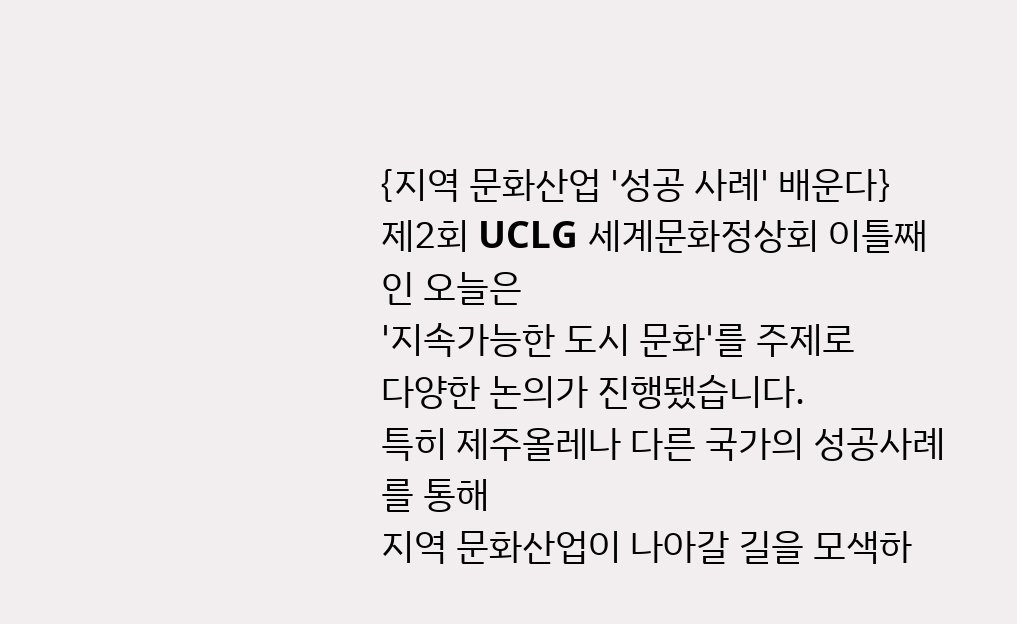{지역 문화산업 '성공 사례' 배운다}
제2회 UCLG 세계문화정상회 이틀째인 오늘은
'지속가능한 도시 문화'를 주제로
다양한 논의가 진행됐습니다.
특히 제주올레나 다른 국가의 성공사례를 통해
지역 문화산업이 나아갈 길을 모색하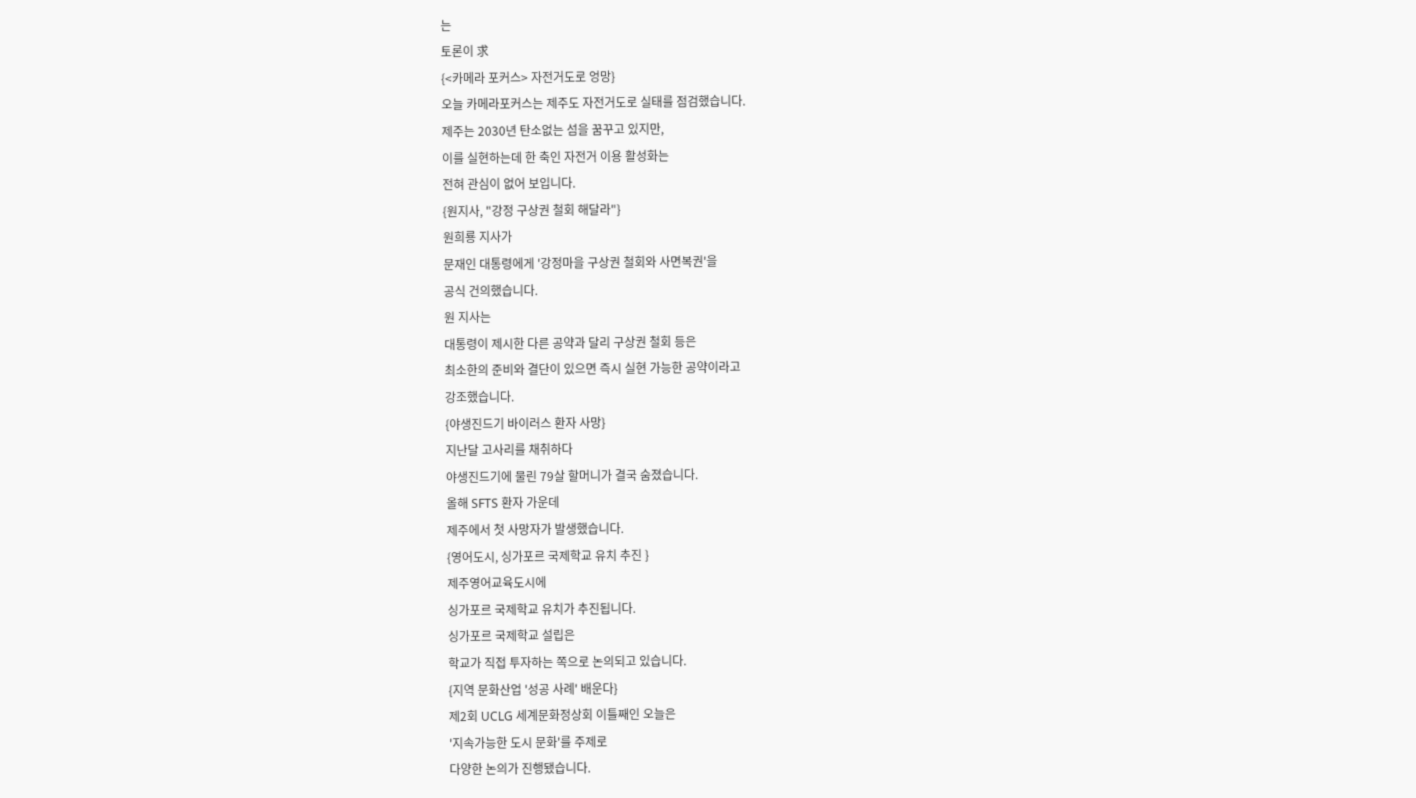는
토론이 求
{<카메라 포커스> 자전거도로 엉망}
오늘 카메라포커스는 제주도 자전거도로 실태를 점검했습니다.
제주는 2030년 탄소없는 섬을 꿈꾸고 있지만,
이를 실현하는데 한 축인 자전거 이용 활성화는
전혀 관심이 없어 보입니다.
{원지사, "강정 구상권 철회 해달라"}
원희룡 지사가
문재인 대통령에게 '강정마을 구상권 철회와 사면복권'을
공식 건의했습니다.
원 지사는
대통령이 제시한 다른 공약과 달리 구상권 철회 등은
최소한의 준비와 결단이 있으면 즉시 실현 가능한 공약이라고
강조했습니다.
{야생진드기 바이러스 환자 사망}
지난달 고사리를 채취하다
야생진드기에 물린 79살 할머니가 결국 숨졌습니다.
올해 SFTS 환자 가운데
제주에서 첫 사망자가 발생했습니다.
{영어도시, 싱가포르 국제학교 유치 추진 }
제주영어교육도시에
싱가포르 국제학교 유치가 추진됩니다.
싱가포르 국제학교 설립은
학교가 직접 투자하는 쪽으로 논의되고 있습니다.
{지역 문화산업 '성공 사례' 배운다}
제2회 UCLG 세계문화정상회 이틀째인 오늘은
'지속가능한 도시 문화'를 주제로
다양한 논의가 진행됐습니다.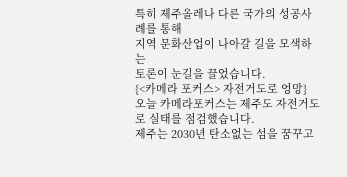특히 제주올레나 다른 국가의 성공사례를 통해
지역 문화산업이 나아갈 길을 모색하는
토론이 눈길을 끌었습니다.
{<카메라 포커스> 자전거도로 엉망}
오늘 카메라포커스는 제주도 자전거도로 실태를 점검했습니다.
제주는 2030년 탄소없는 섬을 꿈꾸고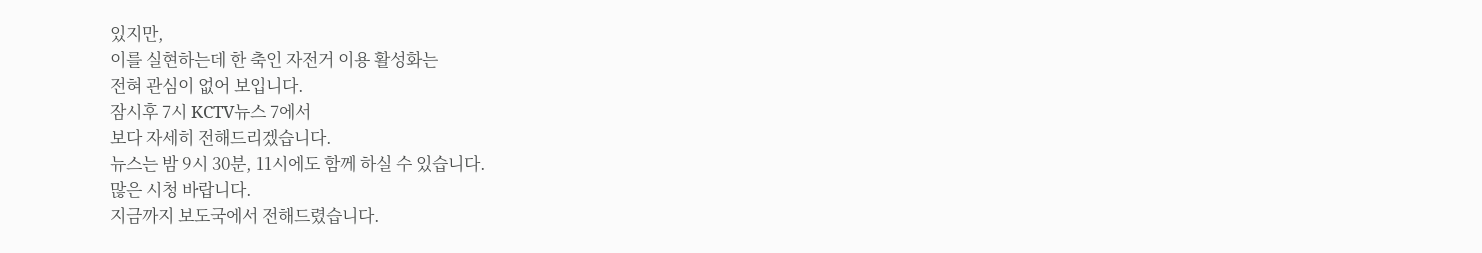있지만,
이를 실현하는데 한 축인 자전거 이용 활성화는
전혀 관심이 없어 보입니다.
잠시후 7시 KCTV뉴스 7에서
보다 자세히 전해드리겠습니다.
뉴스는 밤 9시 30분, 11시에도 함께 하실 수 있습니다.
많은 시청 바랍니다.
지금까지 보도국에서 전해드렸습니다.